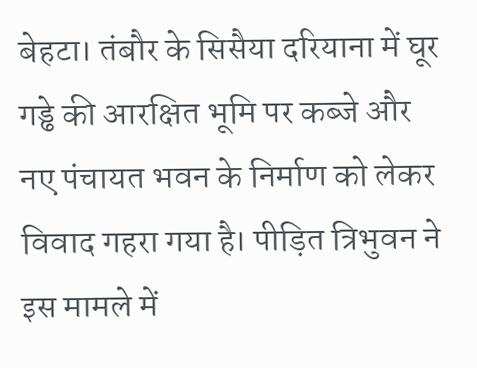बेहटा। तंबौर के सिसैया दरियाना में घूर गड्ढे की आरक्षित भूमि पर कब्जे और नए पंचायत भवन के निर्माण को लेकर विवाद गहरा गया है। पीड़ित त्रिभुवन ने इस मामले में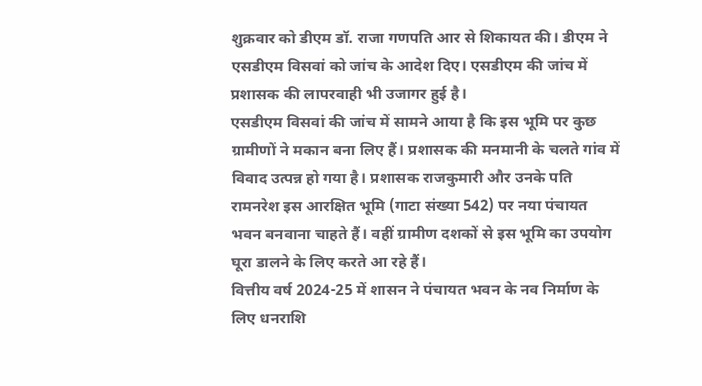शुक्रवार को डीएम डॉ. राजा गणपति आर से शिकायत की। डीएम ने एसडीएम विसवां को जांच के आदेश दिए। एसडीएम की जांच में प्रशासक की लापरवाही भी उजागर हुई है।
एसडीएम विसवां की जांच में सामने आया है कि इस भूमि पर कुछ ग्रामीणों ने मकान बना लिए हैं। प्रशासक की मनमानी के चलते गांव में विवाद उत्पन्न हो गया है। प्रशासक राजकुमारी और उनके पति रामनरेश इस आरक्षित भूमि (गाटा संख्या 542) पर नया पंचायत भवन बनवाना चाहते हैं। वहीं ग्रामीण दशकों से इस भूमि का उपयोग घूरा डालने के लिए करते आ रहे हैं।
वित्तीय वर्ष 2024-25 में शासन ने पंचायत भवन के नव निर्माण के लिए धनराशि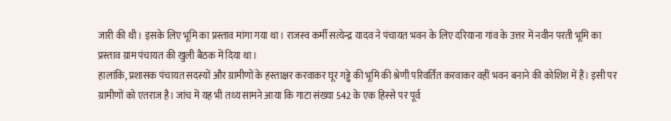जारी की थी। इसके लिए भूमि का प्रस्ताव मांगा गया था। राजस्व कर्मी सत्येन्द्र यादव ने पंचायत भवन के लिए दरियाना गांव के उत्तर में नवीन परती भूमि का प्रस्ताव ग्राम पंचायत की खुली बैठक में दिया था।
हालांकि, प्रशासक पंचायत सदस्यों और ग्रामीणों के हस्ताक्षर करवाकर घूर गड्ढे की भूमि की श्रेणी परिवर्तित करवाकर वहीं भवन बनाने की कोशिश में हैं। इसी पर ग्रामीणों को एतराज है। जांच में यह भी तथ्य सामने आया कि गाटा संख्या 542 के एक हिस्से पर पूर्व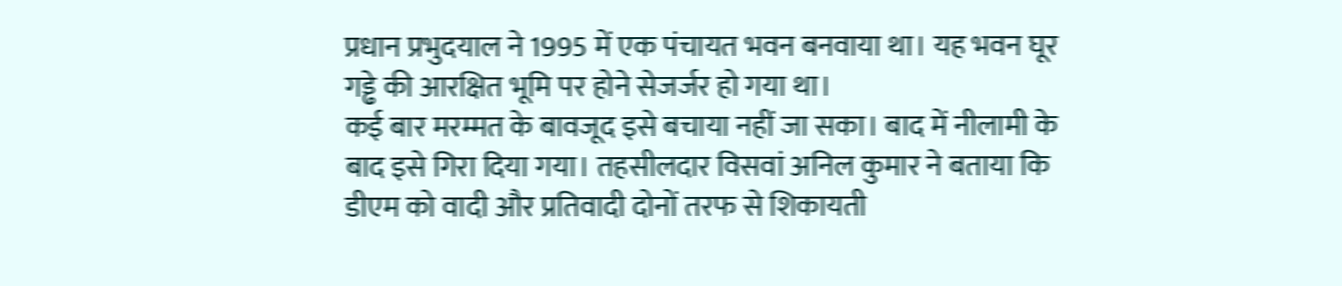प्रधान प्रभुदयाल ने 1995 में एक पंचायत भवन बनवाया था। यह भवन घूर गड्ढे की आरक्षित भूमि पर होने सेजर्जर हो गया था।
कई बार मरम्मत के बावजूद इसे बचाया नहीं जा सका। बाद में नीलामी के बाद इसे गिरा दिया गया। तहसीलदार विसवां अनिल कुमार ने बताया कि डीएम को वादी और प्रतिवादी दोनों तरफ से शिकायती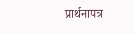प्रार्थनापत्र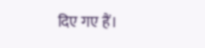दिए गए हैं।